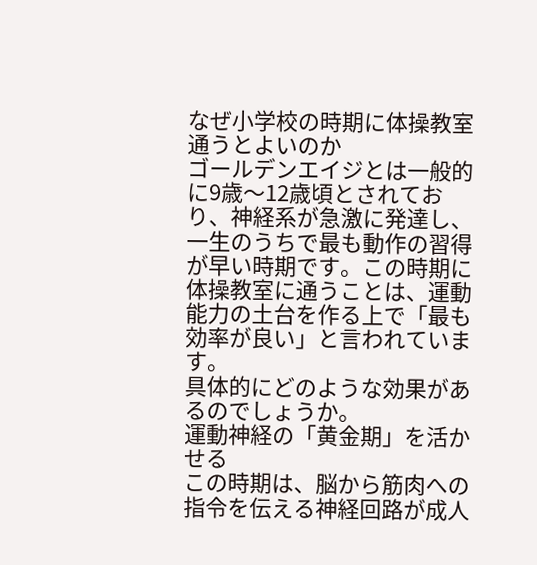なぜ小学校の時期に体操教室通うとよいのか
ゴールデンエイジとは一般的に9歳〜12歳頃とされており、神経系が急激に発達し、一生のうちで最も動作の習得が早い時期です。この時期に体操教室に通うことは、運動能力の土台を作る上で「最も効率が良い」と言われています。
具体的にどのような効果があるのでしょうか。
運動神経の「黄金期」を活かせる
この時期は、脳から筋肉への指令を伝える神経回路が成人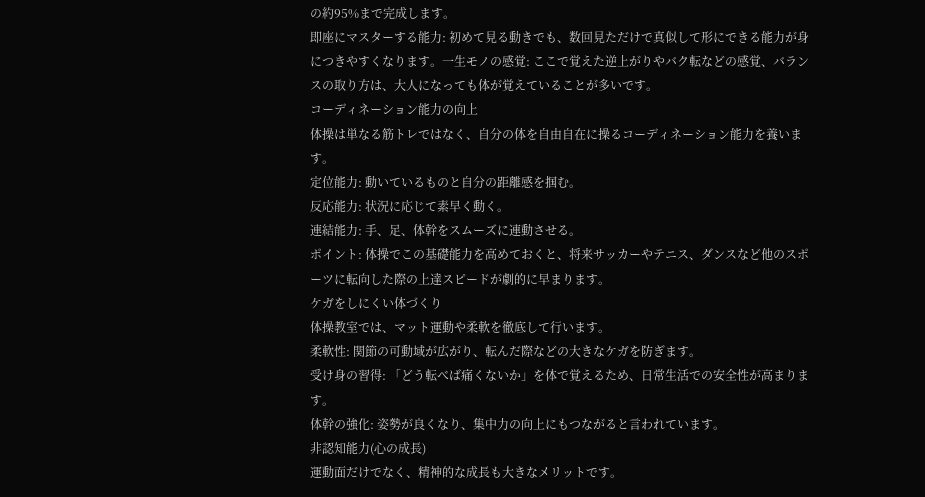の約95%まで完成します。
即座にマスターする能力: 初めて見る動きでも、数回見ただけで真似して形にできる能力が身につきやすくなります。一生モノの感覚: ここで覚えた逆上がりやバク転などの感覚、バランスの取り方は、大人になっても体が覚えていることが多いです。
コーディネーション能力の向上
体操は単なる筋トレではなく、自分の体を自由自在に操るコーディネーション能力を養います。
定位能力: 動いているものと自分の距離感を掴む。
反応能力: 状況に応じて素早く動く。
連結能力: 手、足、体幹をスムーズに連動させる。
ポイント: 体操でこの基礎能力を高めておくと、将来サッカーやテニス、ダンスなど他のスポーツに転向した際の上達スピードが劇的に早まります。
ケガをしにくい体づくり
体操教室では、マット運動や柔軟を徹底して行います。
柔軟性: 関節の可動域が広がり、転んだ際などの大きなケガを防ぎます。
受け身の習得: 「どう転べば痛くないか」を体で覚えるため、日常生活での安全性が高まります。
体幹の強化: 姿勢が良くなり、集中力の向上にもつながると言われています。
非認知能力(心の成長)
運動面だけでなく、精神的な成長も大きなメリットです。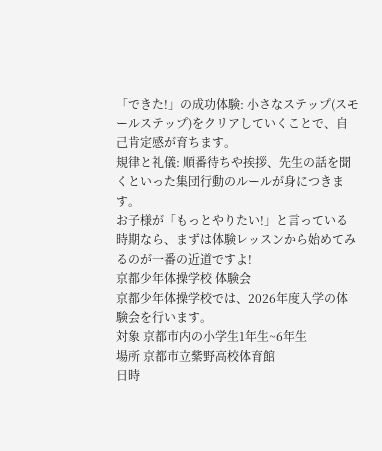「できた!」の成功体験: 小さなステップ(スモールステップ)をクリアしていくことで、自己肯定感が育ちます。
規律と礼儀: 順番待ちや挨拶、先生の話を聞くといった集団行動のルールが身につきます。
お子様が「もっとやりたい!」と言っている時期なら、まずは体験レッスンから始めてみるのが一番の近道ですよ!
京都少年体操学校 体験会
京都少年体操学校では、2026年度入学の体験会を行います。
対象 京都市内の小学生1年生~6年生
場所 京都市立紫野高校体育館
日時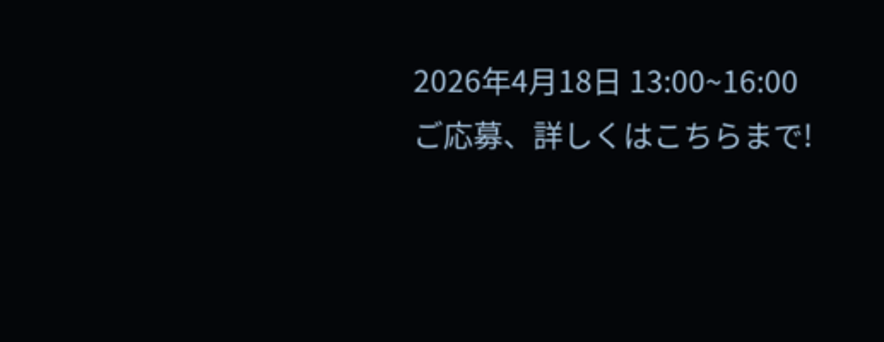2026年4月18日 13:00~16:00
ご応募、詳しくはこちらまで!